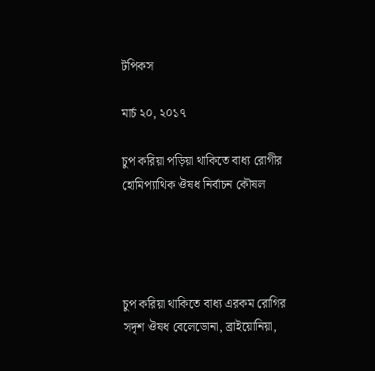টপিকস

মার্চ ২০, ২০১৭

চুপ করিয়া পড়িয়া থাকিতে বাধ্য রোগীর হোমিপ্যাথিক ঔষধ নির্বাচন কৌষল




চুপ করিয়া থাকিতে বাধ্য এরকম রোগির সদৃশ ঔষধ বেলেডোনা, ব্রাইয়োনিয়া,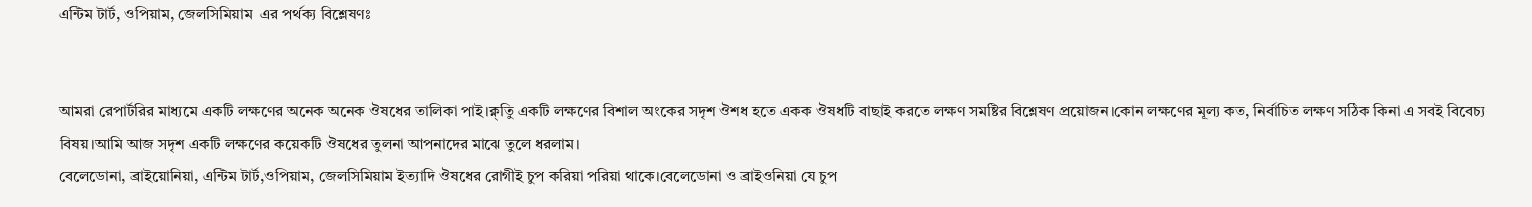এন্টিম টার্ট, ওপিয়াম, জেলসিমিয়াম  এর পর্থক্য বিশ্লেষণঃ


আমরা রেপার্টরির মাধ্যমে একটি লক্ষণের অনেক অনেক ঔষধের তালিকা পাই।ক্ন্তিু একটি লক্ষণের বিশাল অংকের সদৃশ ঔশধ হতে একক ঔষধটি বাছাই করতে লক্ষণ সমষ্টির বিশ্লেষণ প্রয়োজন।কোন লক্ষণের মূল্য কত, নির্বাচিত লক্ষণ সঠিক কিনা এ সবই বিবেচ্য বিষয়।আমি আজ সদৃশ একটি লক্ষণের কয়েকটি ঔষধের তুলনা আপনাদের মাঝে তুলে ধরলাম।
বেলেডোনা, ব্রাইয়োনিয়া, এন্টিম টার্ট,ওপিয়াম, জেলসিমিয়াম ইত্যাদি ঔষধের রোগীই চুপ করিয়া পরিয়া থাকে।বেলেডোনা ও ব্রাইওনিয়া যে চুপ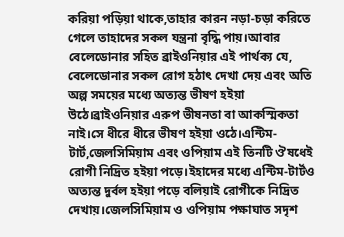করিয়া পড়িয়া থাকে,তাহার কারন নড়া-চড়া করিতে গেলে তাহাদের সকল যন্ত্রনা বৃদ্ধি পায়।আবার বেলেডোনার সহিত ব্রাইওনিয়ার এই পার্থক্য যে, বেলেডোনার সকল রোগ হঠাৎ দেখা দেয় এবং অতি অল্প সময়ের মধ্যে অত্যন্ত ভীষণ হইয়া উঠে।ব্রাইওনিয়ার এরুপ ভীষনতা বা আকস্মিকতা নাই।সে ধীরে ধীরে ভীষণ হইয়া ওঠে।এন্টিম-টার্ট,জেলসিমিয়াম এবং ওপিয়াম এই তিনটি ঔষধেই রোগী নিদ্রিত হইয়া পড়ে।ইহাদের মধ্যে এন্টিম-টার্টও অত্যন্ত দুর্বল হইয়া পড়ে বলিয়াই রোগীকে নিদ্রিত দেখায়।জেলসিমিয়াম ও ওপিয়াম পক্ষাঘাত সদৃশ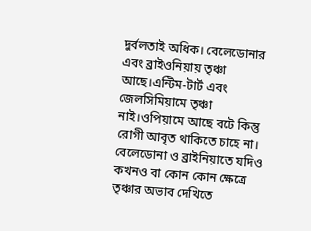দুর্বলতাই অধিক। বেলেডোনার এবং ব্রাইওনিয়ায় তৃঞ্চা আছে।এন্টিম-টার্ট এবং জেলসিমিয়ামে তৃঞ্চা নাই।ওপিয়ামে আছে বটে কিন্তু রোগী আবৃত থাকিতে চাহে না।
বেলেডোনা ও ব্রাইনিয়াতে যদিও কখনও বা কোন কোন ক্ষেত্রে তৃঞ্চার অভাব দেখিতে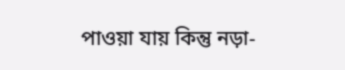পাওয়া যায় কিন্তু নড়া-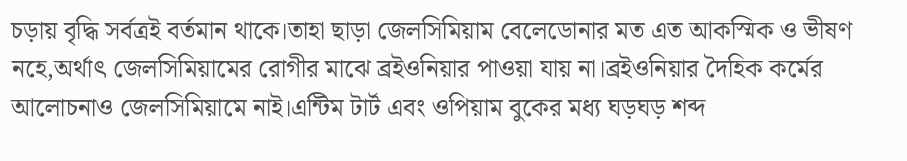চড়ায় বৃদ্ধি সর্বত্রই বর্তমান থাকে।তাহা ছাড়া জেলসিমিয়াম বেলেডোনার মত এত আকস্মিক ও ভীষণ নহে,অর্থাৎ জেলসিমিয়ামের রোগীর মাঝে ব্রইওনিয়ার পাওয়া যায় না।ব্রইওনিয়ার দৈহিক কর্মের আলোচনাও জেলসিমিয়ামে নাই।এন্টিম টার্ট এবং ওপিয়াম বুকের মধ্য ঘড়ঘড় শব্দ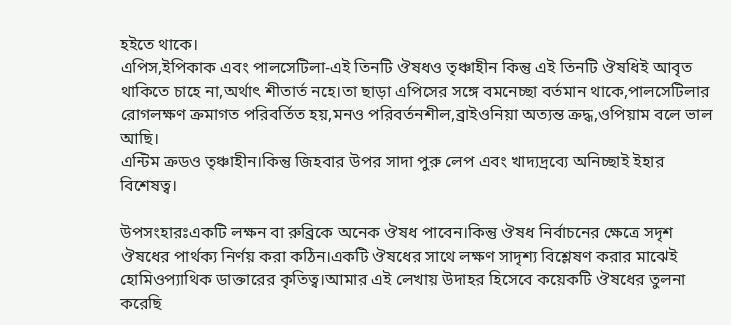হইতে থাকে।
এপিস,ইপিকাক এবং পালসেটিলা-এই তিনটি ঔষধও তৃঞ্চাহীন কিন্তু এই তিনটি ঔষধিই আবৃত থাকিতে চাহে না,অর্থাৎ শীতার্ত নহে।তা ছাড়া এপিসের সঙ্গে বমনেচ্ছা বর্তমান থাকে,পালসেটিলার রোগলক্ষণ ক্রমাগত পরিবর্তিত হয়,মনও পরিবর্তনশীল,ব্রাইওনিয়া অত্যন্ত ক্রদ্ধ,ওপিয়াম বলে ভাল আছি।
এন্টিম ক্রডও তৃঞ্চাহীন।কিন্তু জিহবার উপর সাদা পুরু লেপ এবং খাদ্যদ্রব্যে অনিচ্ছাই ইহার বিশেষত্ব।

উপসংহারঃএকটি লক্ষন বা রুব্রিকে অনেক ঔষধ পাবেন।কিন্তু ঔষধ নির্বাচনের ক্ষেত্রে সদৃশ ঔষধের পার্থক্য নির্ণয় করা কঠিন।একটি ঔষধের সাথে লক্ষণ সাদৃশ্য বিশ্লেষণ করার মাঝেই হোমিওপ্যাথিক ডাক্তারের কৃতিত্ব।আমার এই লেখায় উদাহর হিসেবে কয়েকটি ঔষধের তুলনা করেছি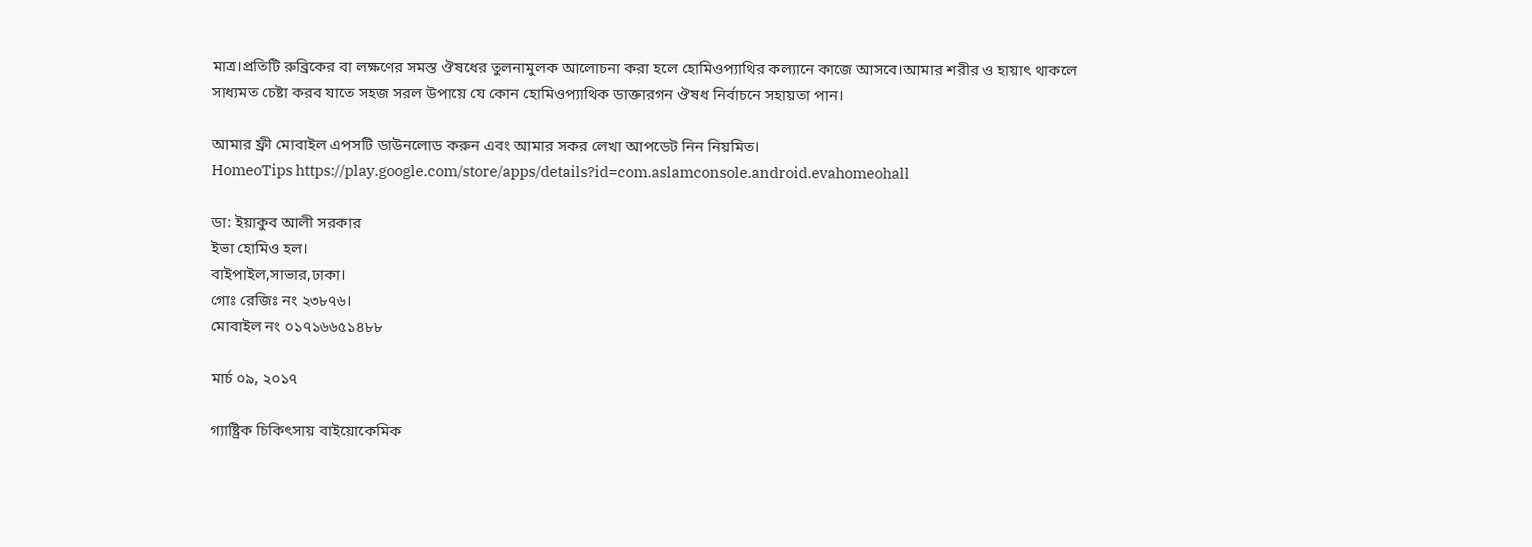মাত্র।প্রতিটি রুব্রিকের বা লক্ষণের সমস্ত ঔষধের তুলনামুলক আলোচনা করা হলে হোমিওপ্যাথির কল্যানে কাজে আসবে।আমার শরীর ও হায়াৎ থাকলে সাধ্যমত চেষ্টা করব যাতে সহজ সরল উপায়ে যে কোন হোমিওপ্যাথিক ডাক্তারগন ঔষধ নির্বাচনে সহায়তা পান।

আমার ফ্রী মোবাইল এপসটি ডাউনলোড করুন এবং আমার সকর লেখা আপডেট নিন নিয়মিত।
HomeoTips https://play.google.com/store/apps/details?id=com.aslamconsole.android.evahomeohall

ডা: ইয়াকুব আলী সরকার
ইভা হোমিও হল।
বাইপাইল,সাভার,ঢাকা।
গোঃ রেজিঃ নং ২৩৮৭৬।
মোবাইল নং ০১৭১৬৬৫১৪৮৮

মার্চ ০৯, ২০১৭

গ্যাষ্ট্রিক চিকিৎসায় বাইয়োকেমিক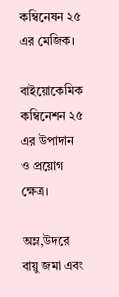কম্বিনেষন ২৫ এর মেজিক।

বাইয়োকেমিক কম্বিনেশন ২৫ এর উপাদান ও প্রয়োগ ক্ষেত্র।

অম্ল,উদরে বায়ু জমা এবং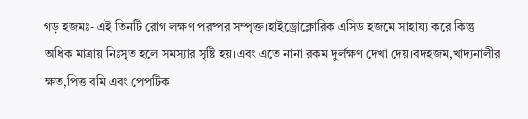গড় হজমঃ- এই তিনটি রোগ লক্ষণ পরষ্পর সম্পৃক্ত।হাইড্রোক্লোরিক এসিড হজমে সাহায্য করে কিন্তু অধিক মাত্রায় নিঃসৃত হলে সমস্যার সৃষ্টি হয়।এবং এতে নানা রকম দুর্লক্ষণ দেখা দেয়।বদহজম,খাদ্যনালীর ক্ষত,পিত্ত বমি এবং পেপটিক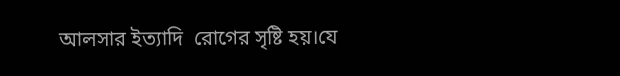আলসার ইত্যাদি  রোগের সৃষ্টি হয়।যে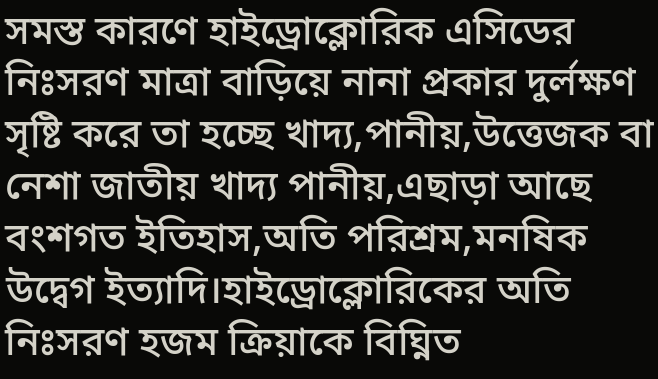সমস্ত কারণে হাইড্রোক্লোরিক এসিডের  নিঃসরণ মাত্রা বাড়িয়ে নানা প্রকার দুর্লক্ষণ সৃষ্টি করে তা হচ্ছে খাদ্য,পানীয়,উত্তেজক বা নেশা জাতীয় খাদ্য পানীয়,এছাড়া আছে বংশগত ইতিহাস,অতি পরিশ্রম,মনষিক উদ্বেগ ইত্যাদি।হাইড্রোক্লোরিকের অতি নিঃসরণ হজম ক্রিয়াকে বিঘ্নিত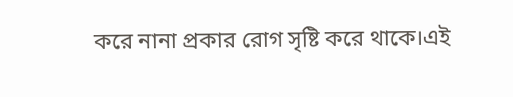করে নানা প্রকার রোগ সৃষ্টি করে থাকে।এই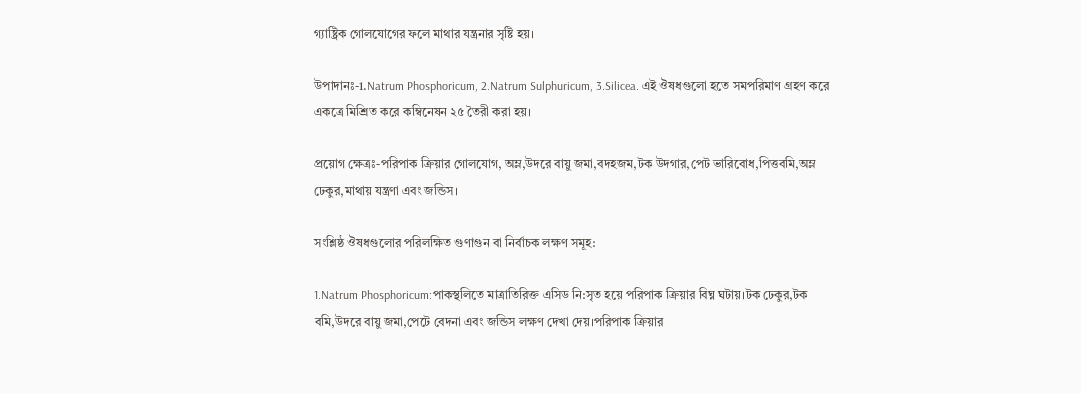গ্যাষ্ট্রিক গোলযোগের ফলে মাথার যন্ত্রনার সৃষ্টি হয়।

উপাদানঃ-1.Natrum Phosphoricum, 2.Natrum Sulphuricum, 3.Silicea. এই ঔষধগুলো হতে সমপরিমাণ গ্রহণ করে একত্রে মিশ্রিত করে কম্বিনেষন ২৫ তৈরী করা হয়।

প্রয়োগ ক্ষেত্রঃ-পরিপাক ক্রিয়ার গোলযোগ, অম্ল,উদরে বায়ু জমা,বদহজম,টক উদগার,পেট ভারিবোধ,পিত্তবমি,অম্ল ঢেকুর,মাথায় যন্ত্রণা এবং জন্ডিস।

সংশ্লিষ্ঠ ঔষধগুলোর পরিলক্ষিত গুণাগুন বা নির্বাচক লক্ষণ সমূহ:

1.Natrum Phosphoricum:পাকস্থলিতে মাত্রাতিরিক্ত এসিড নি:সৃত হয়ে পরিপাক ক্রিয়ার বিঘ্ন ঘটায়।টক ঢেকুর,টক বমি,উদরে বায়ু জমা,পেটে বেদনা এবং জন্ডিস লক্ষণ দেখা দেয়।পরিপাক ক্রিয়ার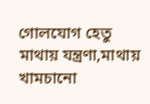গোলযোগ হেতু মাথায় যন্ত্রণা,মাথায় খামচানো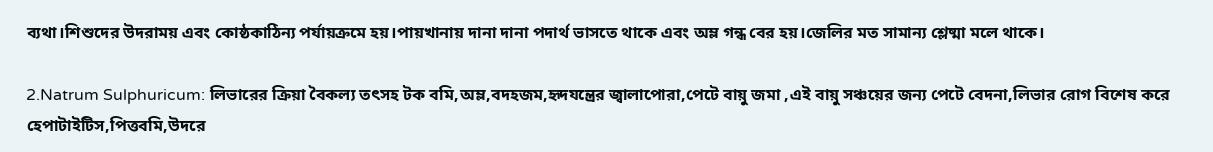ব্যথা।শিশুদের উদরাময় এবং কোষ্ঠকাঠিন্য পর্যায়ক্রমে হয়।পায়খানায় দানা দানা পদার্থ ভাসতে থাকে এবং অম্ল গন্ধ বের হয়।জেলির মত সামান্য শ্লেষ্মা মলে থাকে।

2.Natrum Sulphuricum: লিভারের ক্রিয়া বৈকল্য তৎসহ টক বমি,অম্ল,বদহজম,হৃদযন্ত্রের জ্বালাপোরা,পেটে বায়ু জমা ,এই বায়ু সঞ্চয়ের জন্য পেটে বেদনা,লিভার রোগ বিশেষ করে হেপাটাইটিস,পিত্তবমি,উদরে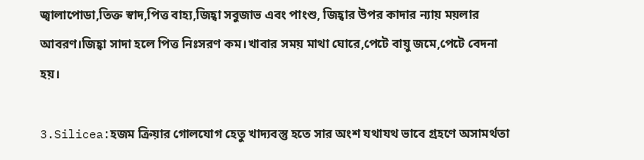জ্বালাপোডা,তিক্ত স্বাদ,পিত্ত বাহ্য,জিহ্বা সবুজাভ এবং পাংশু, জিহ্বার উপর কাদার ন্যায় ময়লার আবরণ।জিহ্বা সাদা হলে পিত্ত নিঃসরণ কম।খাবার সময় মাথা ঘোরে,পেটে বায়ু জমে,পেটে বেদনা হয়।

3.Silicea:হজম ক্রিয়ার গোলযোগ হেতু খাদ্যবস্তু হতে সার অংশ যথাযথ ভাবে গ্রহণে অসামর্থতা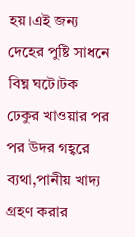হয়।এই জন্য দেহের পুষ্টি সাধনে বিঘ্ন ঘটে।টক ঢেকুর খাওয়ার পর পর উদর গহ্বরে ব্যথা,পানীয় খাদ্য গ্রহণ করার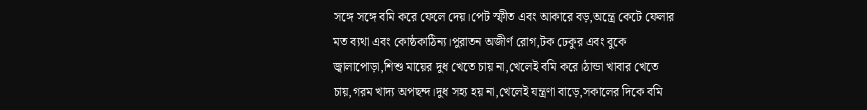সঙ্গে সঙ্গে বমি করে ফেলে দেয়।পেট স্ফীত এবং আকারে বড়,অন্ত্রে কেটে ফেলার মত ব্যথা এবং কোষ্ঠকাঠিন্য।পুরাতন অজীর্ণ রোগ,টক ঢেকুর এবং বুকে জ্বালাপোড়া,শিশু মায়ের দুধ খেতে চায় না,খেলেই বমি করে।ঠান্ডা খাবার খেতে চায়,গরম খাদ্য অপছন্দ।দুধ সহ্য হয় না,খেলেই যন্ত্রণা বাড়ে,সকালের দিকে বমি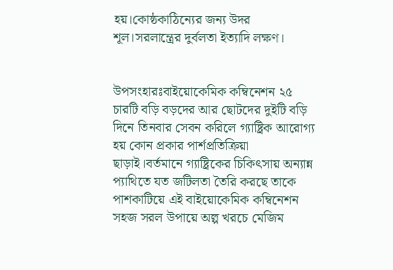হয়।কোষ্ঠকাঠিন্যের জন্য উদর শূল।সরলান্ত্রের দুর্বলতা ইত্যাদি লক্ষণ।


উপসংহারঃবাইয়োকেমিক কম্বিনেশন ২৫ চারটি বড়ি বড়দের আর ছোটদের দুইটি বড়ি দিনে তিনবার সেবন করিলে গ্যাষ্ট্রিক আরোগ্য হয় কোন প্রকার পার্শপ্রতিক্রিয়া ছাড়াই।বর্তমানে গ্যাষ্ট্রিকের চিকিৎসায় অন্যান্ন প্যাথিতে যত জটিলতা তৈরি করছে তাকে পাশকাটিয়ে এই বাইয়োকেমিক কম্বিনেশন সহজ সরল উপায়ে অল্প খরচে মেজিম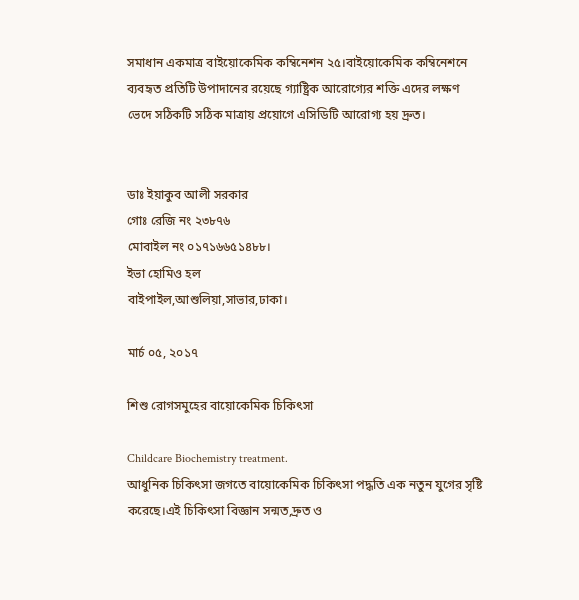সমাধান একমাত্র বাইয়োকেমিক কম্বিনেশন ২৫।বাইয়োকেমিক কম্বিনেশনে ব্যবহৃত প্রতিটি উপাদানের রয়েছে গ্যাষ্ট্রিক আরোগ্যের শক্তি এদের লক্ষণ ভেদে সঠিকটি সঠিক মাত্রায় প্রয়োগে এসিডিটি আরোগ্য হয় দ্রুত।


ডাঃ ইয়াকুব আলী সরকার
গোঃ রেজি নং ২৩৮৭৬
মোবাইল নং ০১৭১৬৬৫১৪৮৮।
ইভা হোমিও হল
বাইপাইল,আশুলিয়া,সাভার,ঢাকা।

মার্চ ০৫, ২০১৭

শিশু রোগসমুহের বায়োকেমিক চিকিৎসা

Childcare Biochemistry treatment.
আধুনিক চিকিৎসা জগতে বায়োকেমিক চিকিৎসা পদ্ধতি এক নতুন যুগের সৃষ্টি করেছে।এই চিকিৎসা বিজ্ঞান সন্মত,দ্রুত ও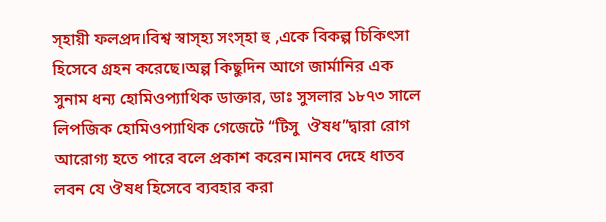স্হায়ী ফলপ্রদ।বিশ্ব স্বাস্হ্য সংস্হা হু ,একে বিকল্প চিকিৎসা হিসেবে গ্রহন করেছে।অল্প কিছুদিন আগে জার্মানির এক সুনাম ধন্য হোমিওপ্যাথিক ডাক্তার, ডাঃ সুসলার ১৮৭৩ সালে লিপজিক হোমিওপ্যাথিক গেজেটে “টিসু  ঔষধ”দ্বারা রোগ আরোগ্য হতে পারে বলে প্রকাশ করেন।মানব দেহে ধাতব লবন যে ঔষধ হিসেবে ব্যবহার করা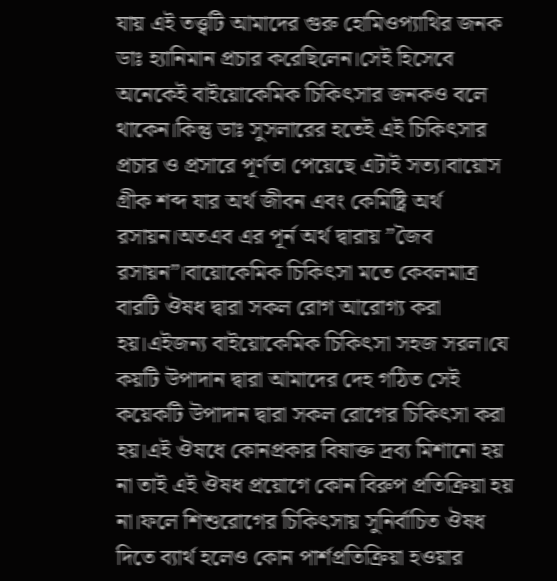যায় এই তত্ত্বটি আমাদের গুরু হোমিওপ্যাথির জনক ডাঃ হ্যানিমান প্রচার করেছিলেন।সেই হিসেবে অনেকেই বাইয়োকেমিক চিকিৎসার জনকও বলে থাকেন।কিন্তু ডাঃ সুসলারের হতেই এই চিকিৎসার প্রচার ও প্রসারে পূর্ণতা পেয়েছে এটাই সত্য।বায়োস গ্রীক শব্দ যার অর্থ জীবন এবং কেমিষ্ট্রি অর্থ রসায়ন।অতএব এর পূর্ন অর্থ দ্বারায় ”জৈব রসায়ন”।বায়োকেমিক চিকিৎসা মতে কেবলমাত্র বারটি ঔষধ দ্বারা সকল রোগ আরোগ্য করা হয়।এইজন্য বাইয়োকেমিক চিকিৎসা সহজ সরল।যে কয়টি উপাদান দ্বারা আমাদের দেহ গঠিত সেই কয়েকটি উপাদান দ্বারা সকল রোগের চিকিৎসা করা হয়।এই ঔষধে কোনপ্রকার বিষাক্ত দ্রব্য মিশানো হয় না তাই এই ঔষধ প্রয়োগে কোন বিরুপ প্রতিক্রিয়া হয় না।ফলে শিশুরোগের চিকিৎসায় সুনির্বাচিত ঔষধ দিতে ব্যার্থ হলেও কোন পার্শপ্রতিক্রিয়া হওয়ার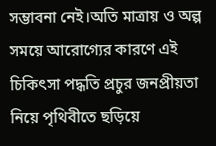সম্ভাবনা নেই।অতি মাত্রায় ও অল্প সময়ে আরোগ্যের কারণে এই চিকিৎসা পদ্ধতি প্রচুর জনপ্রীয়তা নিয়ে পৃথিবীতে ছড়িয়ে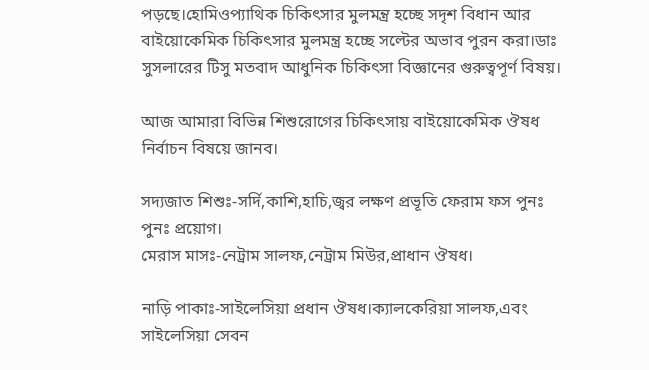পড়ছে।হোমিওপ্যাথিক চিকিৎসার মুলমন্ত্র হচ্ছে সদৃশ বিধান আর বাইয়োকেমিক চিকিৎসার মুলমন্ত্র হচ্ছে সল্টের অভাব পুরন করা।ডাঃ সুসলারের টিসু মতবাদ আধুনিক চিকিৎসা বিজ্ঞানের গুরুত্বপূর্ণ বিষয়।

আজ আমারা বিভিন্ন শিশুরোগের চিকিৎসায় বাইয়োকেমিক ঔষধ নির্বাচন বিষয়ে জানব।

সদ্যজাত শিশুঃ-সর্দি,কাশি,হাচি,জ্বর লক্ষণ প্রভূতি ফেরাম ফস পুনঃ পুনঃ প্রয়োগ।
মেরাস মাসঃ-নেট্রাম সালফ,নেট্রাম মিউর,প্রাধান ঔষধ।

নাড়ি পাকাঃ-সাইলেসিয়া প্রধান ঔষধ।ক্যালকেরিয়া সালফ,এবং সাইলেসিয়া সেবন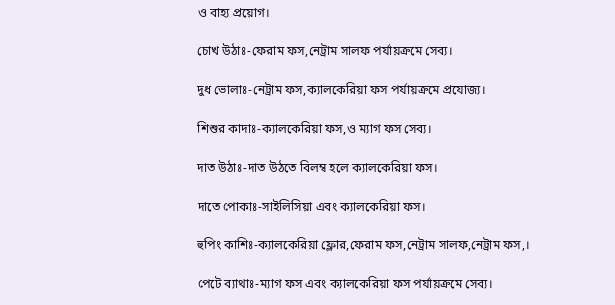ও বাহ্য প্রয়োগ।

চোখ উঠাঃ-ফেরাম ফস,নেট্রাম সালফ পর্যায়ক্রমে সেব্য।

দুধ ভোলাঃ-নেট্রাম ফস,ক্যালকেরিয়া ফস পর্যায়ক্রমে প্রযোজ্য।

শিশুর কাদাঃ-ক্যালকেরিয়া ফস,ও ম্যাগ ফস সেব্য।

দাত উঠাঃ-দাত উঠতে বিলম্ব হলে ক্যালকেরিয়া ফস।

দাতে পোকাঃ-সাইলিসিয়া এবং ক্যালকেরিয়া ফস।

হুপিং কাশিঃ-ক্যালকেরিয়া ফ্লোর,ফেরাম ফস,নেট্রাম সালফ,নেট্রাম ফস,।

পেটে ব্যাথাঃ-ম্যাগ ফস এবং ক্যালকেরিয়া ফস পর্যায়ক্রমে সেব্য।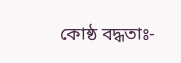কোষ্ঠ বদ্ধতাঃ-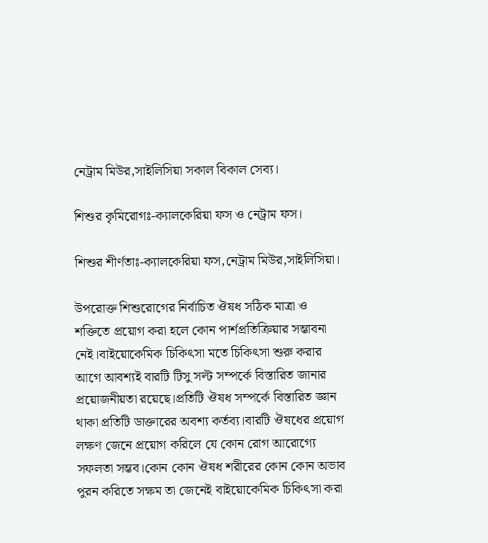নেট্রাম মিউর,সাইলিসিয়া সকাল বিকাল সেব্য।

শিশুর কৃমিরোগঃ-ক্যালকেরিয়া ফস ও নেট্রাম ফস।

শিশুর শীর্ণতাঃ-ক্যালকেরিয়া ফস,নেট্রাম মিউর,সাইলিসিয়া।

উপরোক্ত শিশুরোগের নির্বাচিত ঔষধ সঠিক মাত্রা ও শক্তিতে প্রয়োগ করা হলে কোন পার্শপ্রতিক্রিয়ার সম্ভাবনা নেই।বাইয়োকেমিক চিকিৎসা মতে চিকিৎসা শুরু করার আগে আবশ্যই বারটি টিসু সল্ট সম্পর্কে বিস্তারিত জানার প্রয়োজনীয়তা রয়েছে।প্রতিটি ঔষধ সম্পর্কে বিস্তারিত জ্ঞান থাকা প্রতিটি ডাক্তারের অবশ্য কর্তব্য।বারটি ঔষধের প্রয়োগ লক্ষণ জেনে প্রয়োগ করিলে যে কোন রোগ আরোগ্যে সফলতা সম্ভব।কোন কোন ঔষধ শরীরের কোন কোন অভাব পুরন করিতে সক্ষম তা জেনেই বাইয়োকেমিক চিকিৎসা করা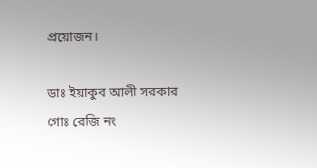প্রয়োজন।

ডাঃ ইয়াকুব আলী সরকার
গোঃ রেজি নং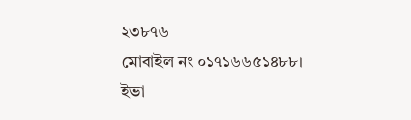২৩৮৭৬
মোবাইল নং ০১৭১৬৬৫১৪৮৮।
ইভা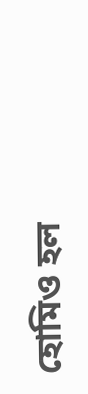হোমিও হল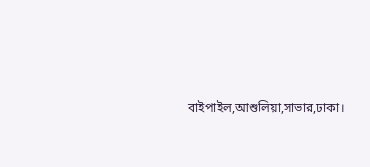বাইপাইল,আশুলিয়া,সাভার,ঢাকা।